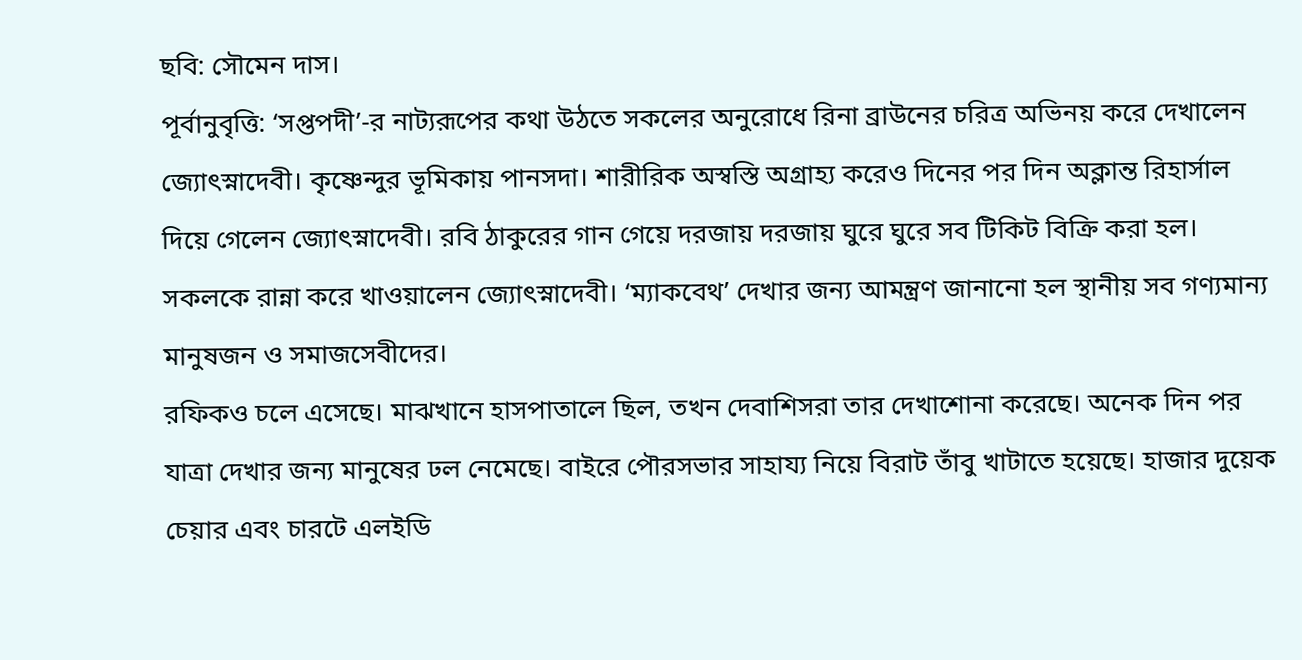ছবি: সৌমেন দাস।
পূর্বানুবৃত্তি: ‘সপ্তপদী’-র নাট্যরূপের কথা উঠতে সকলের অনুরোধে রিনা ব্রাউনের চরিত্র অভিনয় করে দেখালেন জ্যোৎস্নাদেবী। কৃষ্ণেন্দুর ভূমিকায় পানসদা। শারীরিক অস্বস্তি অগ্রাহ্য করেও দিনের পর দিন অক্লান্ত রিহার্সাল দিয়ে গেলেন জ্যোৎস্নাদেবী। রবি ঠাকুরের গান গেয়ে দরজায় দরজায় ঘুরে ঘুরে সব টিকিট বিক্রি করা হল। সকলকে রান্না করে খাওয়ালেন জ্যোৎস্নাদেবী। ‘ম্যাকবেথ’ দেখার জন্য আমন্ত্রণ জানানো হল স্থানীয় সব গণ্যমান্য মানুষজন ও সমাজসেবীদের।
রফিকও চলে এসেছে। মাঝখানে হাসপাতালে ছিল, তখন দেবাশিসরা তার দেখাশোনা করেছে। অনেক দিন পর যাত্রা দেখার জন্য মানুষের ঢল নেমেছে। বাইরে পৌরসভার সাহায্য নিয়ে বিরাট তাঁবু খাটাতে হয়েছে। হাজার দুয়েক চেয়ার এবং চারটে এলইডি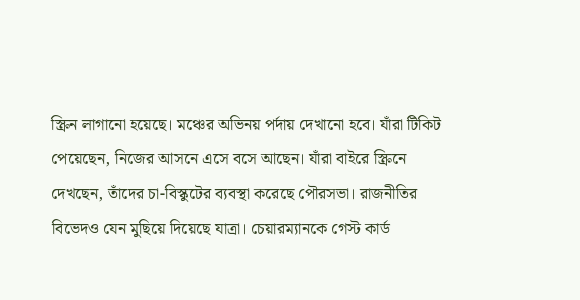স্ক্রিন লাগানো হয়েছে। মঞ্চের অভিনয় পর্দায় দেখানো হবে। যাঁরা টিকিট পেয়েছেন, নিজের আসনে এসে বসে আছেন। যাঁরা বাইরে স্ক্রিনে দেখছেন, তাঁদের চা-বিস্কুটের ব্যবস্থা করেছে পৌরসভা। রাজনীতির বিভেদও যেন মুছিয়ে দিয়েছে যাত্রা। চেয়ারম্যানকে গেস্ট কার্ড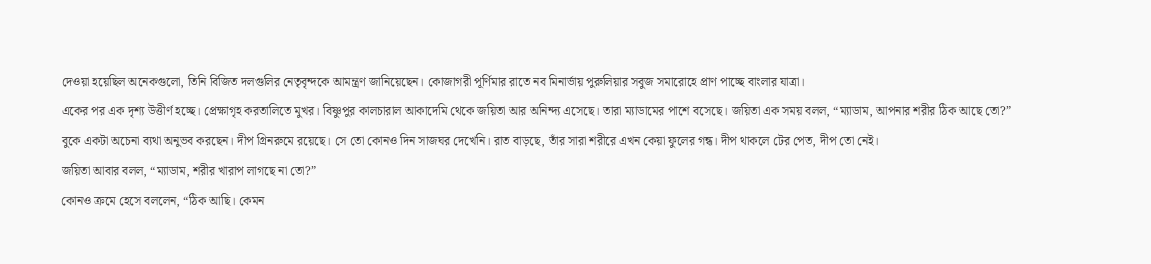দেওয়া হয়েছিল অনেকগুলো, তিনি বিজিত দলগুলির নেতৃবৃন্দকে আমন্ত্রণ জানিয়েছেন। কোজাগরী পূর্ণিমার রাতে নব মিনার্ভায় পুরুলিয়ার সবুজ সমারোহে প্রাণ পাচ্ছে বাংলার যাত্রা।
একের পর এক দৃশ্য উত্তীর্ণ হচ্ছে। প্রেক্ষাগৃহ করতালিতে মুখর। বিষ্ণুপুর কালচারাল আকাদেমি থেকে জয়িতা আর অনিন্দ্য এসেছে। তারা ম্যাডামের পাশে বসেছে। জয়িতা এক সময় বলল, “ম্যাডাম, আপনার শরীর ঠিক আছে তো?”
বুকে একটা অচেনা ব্যথা অনুভব করছেন। দীপ গ্রিনরুমে রয়েছে। সে তো কোনও দিন সাজঘর দেখেনি। রাত বাড়ছে, তাঁর সারা শরীরে এখন কেয়া ফুলের গন্ধ। দীপ থাকলে টের পেত, দীপ তো নেই।
জয়িতা আবার বলল, “ম্যাডাম, শরীর খারাপ লাগছে না তো?”
কোনও ক্রমে হেসে বললেন, “ঠিক আছি। কেমন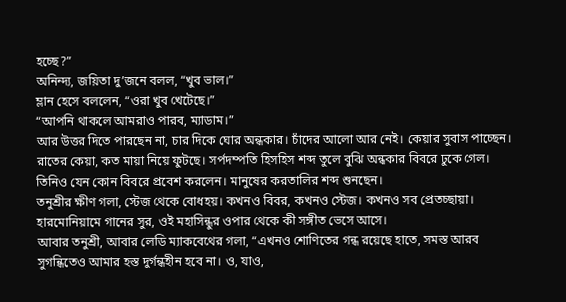হচ্ছে?”
অনিন্দ্য, জয়িতা দু’জনে বলল, “খুব ভাল।”
ম্লান হেসে বললেন, “ওরা খুব খেটেছে।”
“আপনি থাকলে আমরাও পারব, ম্যাডাম।”
আর উত্তর দিতে পারছেন না, চার দিকে ঘোর অন্ধকার। চাঁদের আলো আর নেই। কেয়ার সুবাস পাচ্ছেন। রাতের কেয়া, কত মায়া নিয়ে ফুটছে। সর্পদম্পতি হিসহিস শব্দ তুলে বুঝি অন্ধকার বিবরে ঢুকে গেল। তিনিও যেন কোন বিবরে প্রবেশ করলেন। মানুষের করতালির শব্দ শুনছেন।
তনুশ্রীর ক্ষীণ গলা, স্টেজ থেকে বোধহয়। কখনও বিবর, কখনও স্টেজ। কখনও সব প্রেতচ্ছায়া। হারমোনিয়ামে গানের সুর, ওই মহাসিন্ধুর ওপার থেকে কী সঙ্গীত ভেসে আসে।
আবার তনুশ্রী, আবার লেডি ম্যাকবেথের গলা, “এখনও শোণিতের গন্ধ রয়েছে হাতে, সমস্ত আরব সুগন্ধিতেও আমার হস্ত দুর্গন্ধহীন হবে না। ও, যাও,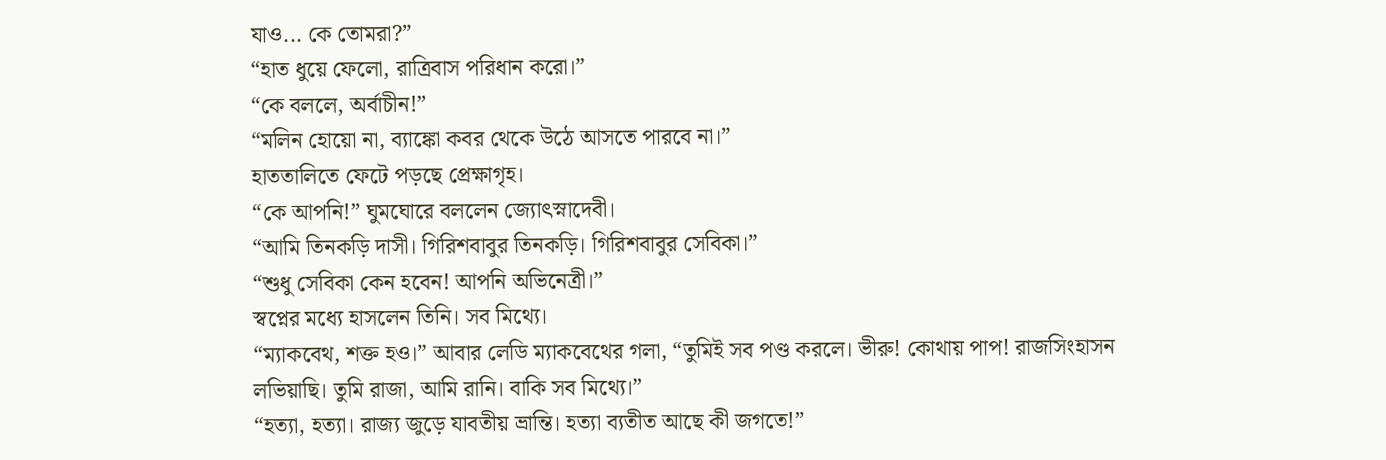যাও... কে তোমরা?”
“হাত ধুয়ে ফেলো, রাত্রিবাস পরিধান করো।”
“কে বললে, অর্বাচীন!”
“মলিন হোয়ো না, ব্যাঙ্কো কবর থেকে উঠে আসতে পারবে না।”
হাততালিতে ফেটে পড়ছে প্রেক্ষাগৃহ।
“কে আপনি!” ঘুমঘোরে বললেন জ্যোৎস্নাদেবী।
“আমি তিনকড়ি দাসী। গিরিশবাবুর তিনকড়ি। গিরিশবাবুর সেবিকা।”
“শুধু সেবিকা কেন হবেন! আপনি অভিনেত্রী।”
স্বপ্নের মধ্যে হাসলেন তিনি। সব মিথ্যে।
“ম্যাকবেথ, শক্ত হও।” আবার লেডি ম্যাকবেথের গলা, “তুমিই সব পণ্ড করলে। ভীরু! কোথায় পাপ! রাজসিংহাসন লভিয়াছি। তুমি রাজা, আমি রানি। বাকি সব মিথ্যে।”
“হত্যা, হত্যা। রাজ্য জুড়ে যাবতীয় ভ্রান্তি। হত্যা ব্যতীত আছে কী জগতে!”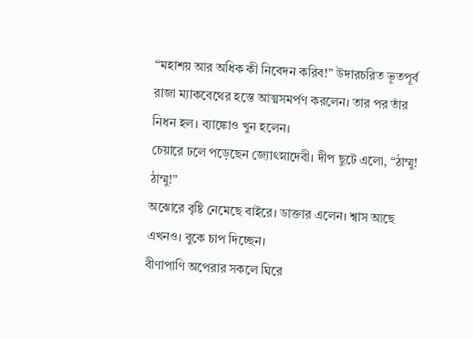“মহাশয় আর অধিক কী নিবেদন করিব!” উদারচরিত ভূতপূর্ব রাজা ম্যাকবেথের হস্তে আত্মসমর্পণ করলেন। তার পর তাঁর নিধন হল। ব্যাঙ্কোও খুন হলেন।
চেয়ারে ঢলে পড়েছেন জ্যোৎস্নাদেবী। দীপ ছুটে এলো, “ঠাম্মু! ঠাম্মু!”
অঝোরে বৃষ্টি নেমেছে বাইরে। ডাক্তার এলেন। শ্বাস আছে এখনও। বুকে চাপ দিচ্ছেন।
বীণাপাণি অপেরার সকলে ঘিরে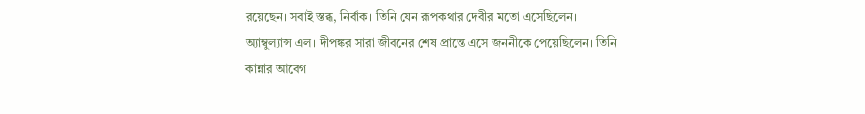রয়েছেন। সবাই স্তব্ধ, নির্বাক। তিনি যেন রূপকথার দেবীর মতো এসেছিলেন।
অ্যাম্বুল্যান্স এল। দীপঙ্কর সারা জীবনের শেষ প্রান্তে এসে জননীকে পেয়েছিলেন। তিনি কান্নার আবেগ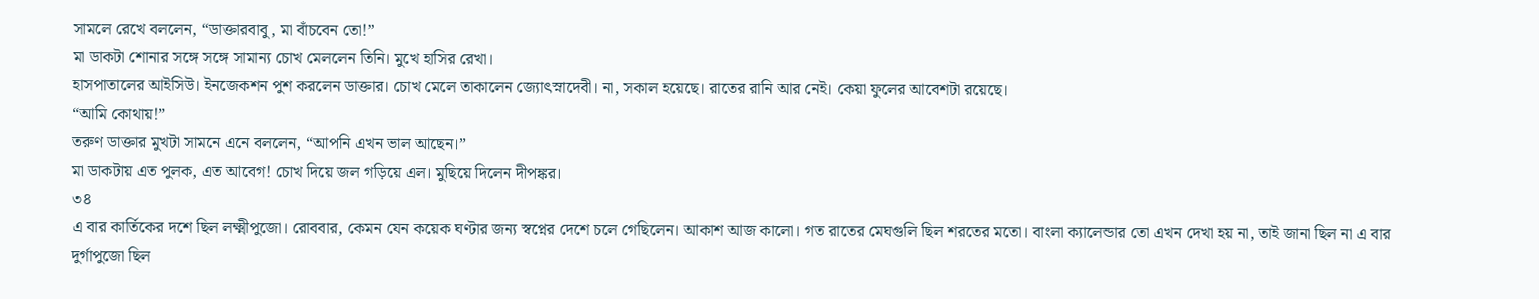সামলে রেখে বললেন, “ডাক্তারবাবু, মা বাঁচবেন তো!”
মা ডাকটা শোনার সঙ্গে সঙ্গে সামান্য চোখ মেললেন তিনি। মুখে হাসির রেখা।
হাসপাতালের আইসিউ। ইনজেকশন পুশ করলেন ডাক্তার। চোখ মেলে তাকালেন জ্যোৎস্নাদেবী। না, সকাল হয়েছে। রাতের রানি আর নেই। কেয়া ফুলের আবেশটা রয়েছে।
“আমি কোথায়!”
তরুণ ডাক্তার মুখটা সামনে এনে বললেন, “আপনি এখন ভাল আছেন।”
মা ডাকটায় এত পুলক, এত আবেগ! চোখ দিয়ে জল গড়িয়ে এল। মুছিয়ে দিলেন দীপঙ্কর।
৩৪
এ বার কার্তিকের দশে ছিল লক্ষ্মীপুজো। রোববার, কেমন যেন কয়েক ঘণ্টার জন্য স্বপ্নের দেশে চলে গেছিলেন। আকাশ আজ কালো। গত রাতের মেঘগুলি ছিল শরতের মতো। বাংলা ক্যালেন্ডার তো এখন দেখা হয় না, তাই জানা ছিল না এ বার দুর্গাপুজো ছিল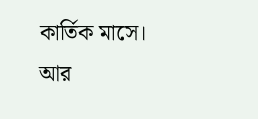কার্তিক মাসে। আর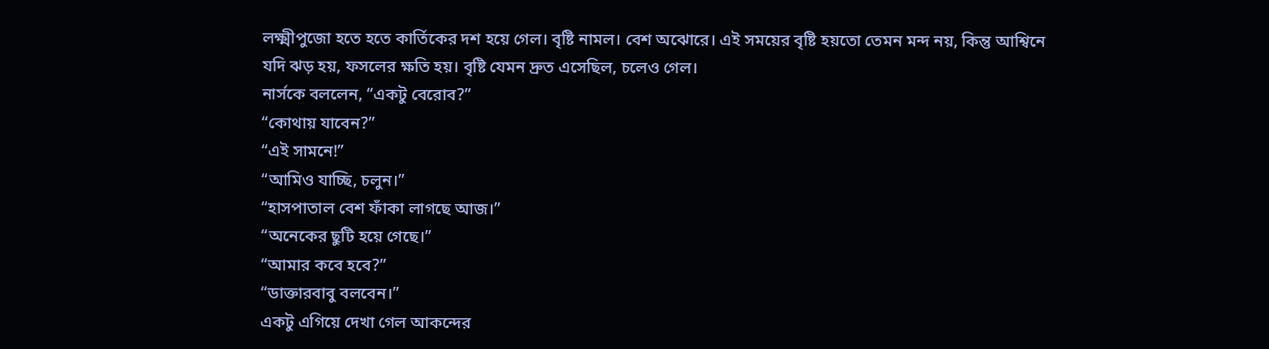লক্ষ্মীপুজো হতে হতে কার্তিকের দশ হয়ে গেল। বৃষ্টি নামল। বেশ অঝোরে। এই সময়ের বৃষ্টি হয়তো তেমন মন্দ নয়, কিন্তু আশ্বিনে যদি ঝড় হয়, ফসলের ক্ষতি হয়। বৃষ্টি যেমন দ্রুত এসেছিল, চলেও গেল।
নার্সকে বললেন, “একটু বেরোব?”
“কোথায় যাবেন?”
“এই সামনে!”
“আমিও যাচ্ছি, চলুন।”
“হাসপাতাল বেশ ফাঁকা লাগছে আজ।”
“অনেকের ছুটি হয়ে গেছে।”
“আমার কবে হবে?”
“ডাক্তারবাবু বলবেন।”
একটু এগিয়ে দেখা গেল আকন্দের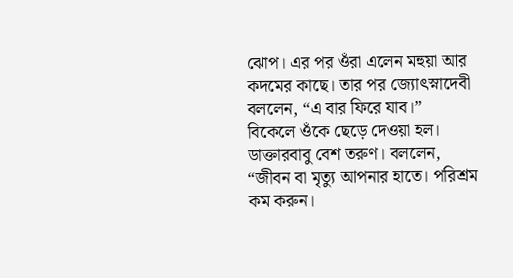ঝোপ। এর পর ওঁরা এলেন মহুয়া আর কদমের কাছে। তার পর জ্যোৎস্নাদেবী বললেন, “এ বার ফিরে যাব।”
বিকেলে ওঁকে ছেড়ে দেওয়া হল।
ডাক্তারবাবু বেশ তরুণ। বললেন, “জীবন বা মৃত্যু আপনার হাতে। পরিশ্রম কম করুন।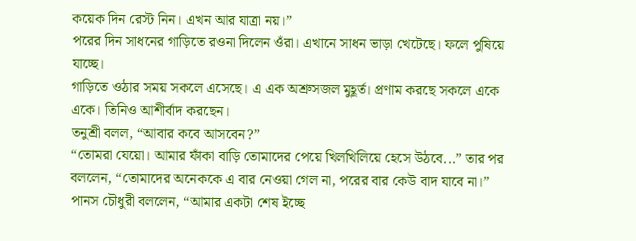কয়েক দিন রেস্ট নিন। এখন আর যাত্রা নয়।”
পরের দিন সাধনের গাড়িতে রওনা দিলেন ওঁরা। এখানে সাধন ভাড়া খেটেছে। ফলে পুষিয়ে যাচ্ছে।
গাড়িতে ওঠার সময় সকলে এসেছে। এ এক অশ্রুসজল মুহূর্ত। প্রণাম করছে সকলে একে একে। তিনিও আশীর্বাদ করছেন।
তনুশ্রী বলল, “আবার কবে আসবেন?”
“তোমরা যেয়ো। আমার ফাঁকা বাড়ি তোমাদের পেয়ে খিলখিলিয়ে হেসে উঠবে...” তার পর বললেন, “তোমাদের অনেককে এ বার নেওয়া গেল না, পরের বার কেউ বাদ যাবে না।”
পানস চৌধুরী বললেন, “আমার একটা শেষ ইচ্ছে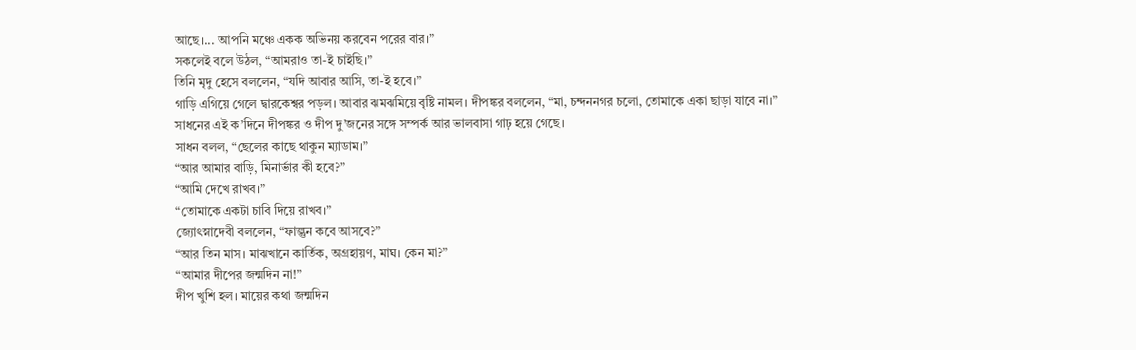আছে।... আপনি মঞ্চে একক অভিনয় করবেন পরের বার।”
সকলেই বলে উঠল, “আমরাও তা-ই চাইছি।”
তিনি মৃদু হেসে বললেন, “যদি আবার আসি, তা-ই হবে।”
গাড়ি এগিয়ে গেলে দ্বারকেশ্বর পড়ল। আবার ঝমঝমিয়ে বৃষ্টি নামল। দীপঙ্কর বললেন, “মা, চন্দননগর চলো, তোমাকে একা ছাড়া যাবে না।”
সাধনের এই ক’দিনে দীপঙ্কর ও দীপ দু’জনের সঙ্গে সম্পর্ক আর ভালবাসা গাঢ় হয়ে গেছে।
সাধন বলল, “ছেলের কাছে থাকুন ম্যাডাম।”
“আর আমার বাড়ি, মিনার্ভার কী হবে?”
“আমি দেখে রাখব।”
“তোমাকে একটা চাবি দিয়ে রাখব।”
জ্যোৎস্নাদেবী বললেন, “ফাল্গুন কবে আসবে?”
“আর তিন মাস। মাঝখানে কার্তিক, অগ্রহায়ণ, মাঘ। কেন মা?”
“আমার দীপের জন্মদিন না!”
দীপ খুশি হল। মায়ের কথা জন্মদিন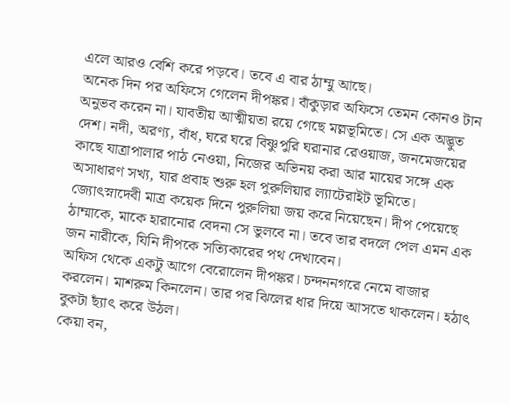এলে আরও বেশি করে পড়বে। তবে এ বার ঠাম্মু আছে।
অনেক দিন পর অফিসে গেলেন দীপঙ্কর। বাঁকুড়ার অফিসে তেমন কোনও টান অনুভব করেন না। যাবতীয় আত্মীয়তা রয়ে গেছে মল্লভূমিতে। সে এক অদ্ভুত দেশ। নদী, অরণ্য, বাঁধ, ঘরে ঘরে বিষ্ণুপুরি ঘরানার রেওয়াজ, জনমেজয়ের কাছে যাত্রাপালার পাঠ নেওয়া, নিজের অভিনয় করা আর মায়ের সঙ্গে এক অসাধারণ সখ্য, যার প্রবাহ শুরু হল পুরুলিয়ার ল্যাটেরাইট ভূমিতে। জ্যোৎস্নাদেবী মাত্র কয়েক দিনে পুরুলিয়া জয় করে নিয়েছেন। দীপ পেয়েছে ঠাম্মাকে, মাকে হারানোর বেদনা সে ভুলবে না। তবে তার বদলে পেল এমন এক জন নারীকে, যিনি দীপকে সত্যিকারের পথ দেখাবেন।
অফিস থেকে একটু আগে বেরোলেন দীপঙ্কর। চন্দননগরে নেমে বাজার করলেন। মাশরুম কিনলেন। তার পর ঝিলের ধার দিয়ে আসতে থাকলেন। হঠাৎ বুকটা ছ্যাঁৎ করে উঠল।
কেয়া বন,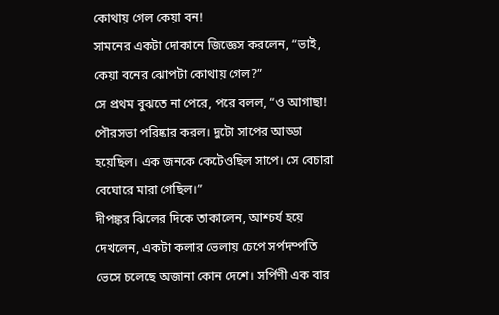কোথায় গেল কেয়া বন!
সামনের একটা দোকানে জিজ্ঞেস করলেন, “ভাই, কেয়া বনের ঝোপটা কোথায় গেল?”
সে প্রথম বুঝতে না পেরে, পরে বলল, “ও আগাছা! পৌরসভা পরিষ্কার করল। দুটো সাপের আড্ডা হয়েছিল। এক জনকে কেটেওছিল সাপে। সে বেচারা বেঘোরে মারা গেছিল।”
দীপঙ্কর ঝিলের দিকে তাকালেন, আশ্চর্য হয়ে দেখলেন, একটা কলার ভেলায় চেপে সর্পদম্পতি ভেসে চলেছে অজানা কোন দেশে। সর্পিণী এক বার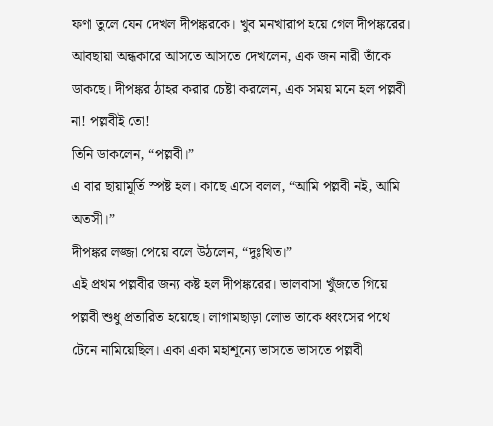ফণা তুলে যেন দেখল দীপঙ্করকে। খুব মনখারাপ হয়ে গেল দীপঙ্করের। আবছায়া অন্ধকারে আসতে আসতে দেখলেন, এক জন নারী তাঁকে ডাকছে। দীপঙ্কর ঠাহর করার চেষ্টা করলেন, এক সময় মনে হল পল্লবী না! পল্লবীই তো!
তিনি ডাকলেন, “পল্লবী।”
এ বার ছায়ামূর্তি স্পষ্ট হল। কাছে এসে বলল, “আমি পল্লবী নই, আমি অতসী।”
দীপঙ্কর লজ্জা পেয়ে বলে উঠলেন, “দুঃখিত।”
এই প্রথম পল্লবীর জন্য কষ্ট হল দীপঙ্করের। ভালবাসা খুঁজতে গিয়ে পল্লবী শুধু প্রতারিত হয়েছে। লাগামছাড়া লোভ তাকে ধ্বংসের পথে টেনে নামিয়েছিল। একা একা মহাশূন্যে ভাসতে ভাসতে পল্লবী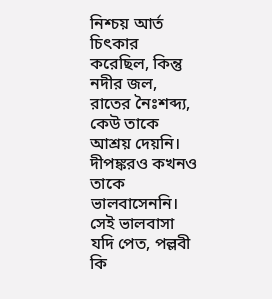নিশ্চয় আর্ত চিৎকার করেছিল, কিন্তু নদীর জল, রাতের নৈঃশব্দ্য, কেউ তাকে আশ্রয় দেয়নি। দীপঙ্করও কখনও তাকে ভালবাসেননি। সেই ভালবাসা যদি পেত, পল্লবী কি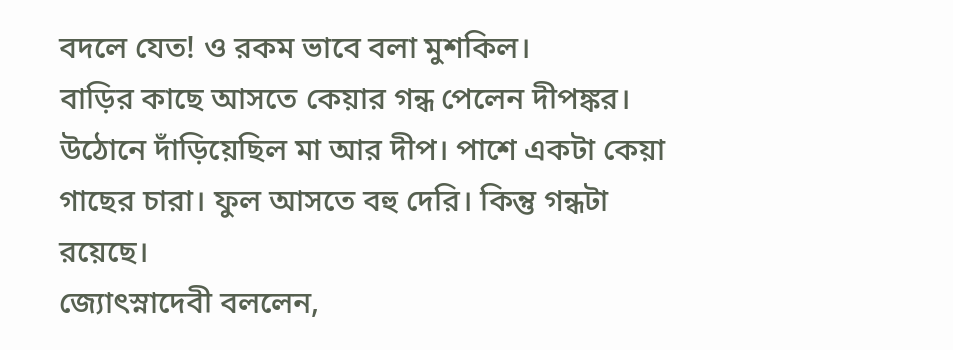বদলে যেত! ও রকম ভাবে বলা মুশকিল।
বাড়ির কাছে আসতে কেয়ার গন্ধ পেলেন দীপঙ্কর। উঠোনে দাঁড়িয়েছিল মা আর দীপ। পাশে একটা কেয়া গাছের চারা। ফুল আসতে বহু দেরি। কিন্তু গন্ধটা রয়েছে।
জ্যোৎস্নাদেবী বললেন,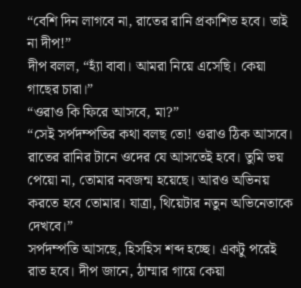“বেশি দিন লাগবে না, রাতের রানি প্রকাশিত হবে। তাই না দীপ!”
দীপ বলল, “হ্যাঁ বাবা। আমরা নিয়ে এসেছি। কেয়া গাছের চারা।”
“ওরাও কি ফিরে আসবে, মা?”
“সেই সর্পদম্পতির কথা বলছ তো! ওরাও ঠিক আসবে। রাতের রানির টানে ওদের যে আসতেই হবে। তুমি ভয় পেয়ো না, তোমার নবজন্ম হয়েছে। আরও অভিনয় করতে হবে তোমার। যাত্রা, থিয়েটার নতুন অভিনেতাকে দেখবে।”
সর্পদম্পতি আসছে, হিসহিস শব্দ হচ্ছে। একটু পরেই রাত হবে। দীপ জানে, ঠাম্মার গায়ে কেয়া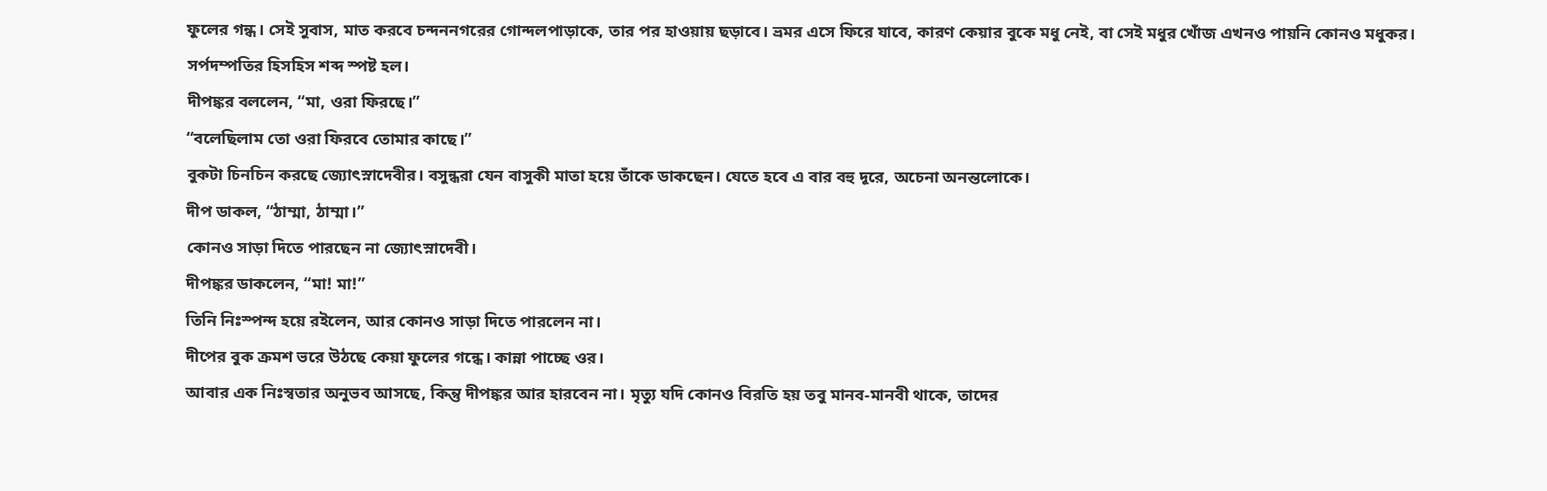ফুলের গন্ধ। সেই সুবাস, মাত করবে চন্দননগরের গোন্দলপাড়াকে, তার পর হাওয়ায় ছড়াবে। ভ্রমর এসে ফিরে যাবে, কারণ কেয়ার বুকে মধু নেই, বা সেই মধুর খোঁজ এখনও পায়নি কোনও মধুকর।
সর্পদম্পতির হিসহিস শব্দ স্পষ্ট হল।
দীপঙ্কর বললেন, “মা, ওরা ফিরছে।”
“বলেছিলাম তো ওরা ফিরবে তোমার কাছে।”
বুকটা চিনচিন করছে জ্যোৎস্নাদেবীর। বসুন্ধরা যেন বাসুকী মাতা হয়ে তাঁকে ডাকছেন। যেতে হবে এ বার বহু দূরে, অচেনা অনন্তলোকে।
দীপ ডাকল, “ঠাম্মা, ঠাম্মা।”
কোনও সাড়া দিতে পারছেন না জ্যোৎস্নাদেবী।
দীপঙ্কর ডাকলেন, “মা! মা!”
তিনি নিঃস্পন্দ হয়ে রইলেন, আর কোনও সাড়া দিতে পারলেন না।
দীপের বুক ক্রমশ ভরে উঠছে কেয়া ফুলের গন্ধে। কান্না পাচ্ছে ওর।
আবার এক নিঃস্বতার অনুভব আসছে, কিন্তু দীপঙ্কর আর হারবেন না। মৃত্যু যদি কোনও বিরতি হয় তবু মানব-মানবী থাকে, তাদের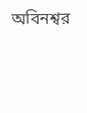অবিনশ্বর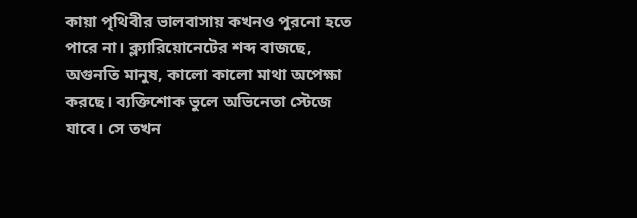কায়া পৃথিবীর ভালবাসায় কখনও পুরনো হতে পারে না। ক্ল্যারিয়োনেটের শব্দ বাজছে, অগুনতি মানুষ, কালো কালো মাথা অপেক্ষা করছে। ব্যক্তিশোক ভুলে অভিনেতা স্টেজে যাবে। সে তখন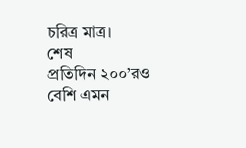চরিত্র মাত্র।
শেষ
প্রতিদিন ২০০’রও বেশি এমন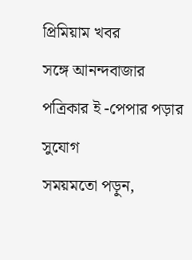প্রিমিয়াম খবর
সঙ্গে আনন্দবাজার পত্রিকার ই -পেপার পড়ার সুযোগ
সময়মতো পড়ুন,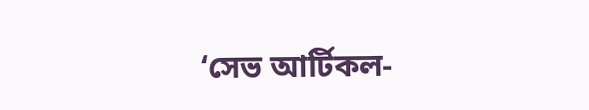‘সেভ আর্টিকল-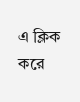এ ক্লিক করে